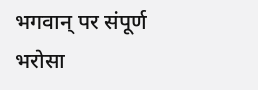भगवान् पर संपूर्ण भरोसा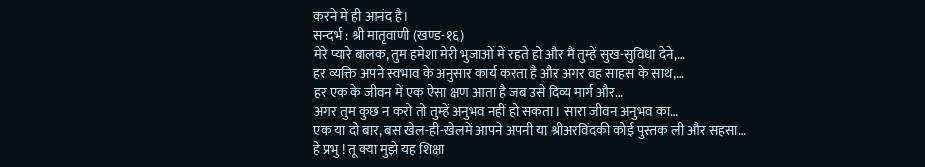करने में ही आनंद है।
सन्दर्भ : श्री मातृवाणी (खण्ड-१६)
मेरे प्यारे बालक, तुम हमेशा मेरी भुजाओं में रहते हो और मैं तुम्हें सुख-सुविधा देने,…
हर व्यक्ति अपने स्वभाव के अनुसार कार्य करता है और अगर वह साहस के साथ,…
हर एक के जीवन में एक ऐसा क्षण आता है जब उसे दिव्य मार्ग और…
अगर तुम कुछ न करो तो तुम्हें अनुभव नहीं हो सकता। सारा जीवन अनुभव का…
एक या दो बार, बस खेल-ही-खेलमें आपने अपनी या श्रीअरविंदकी कोई पुस्तक ली और सहसा…
हे प्रभु ! तू क्या मुझे यह शिक्षा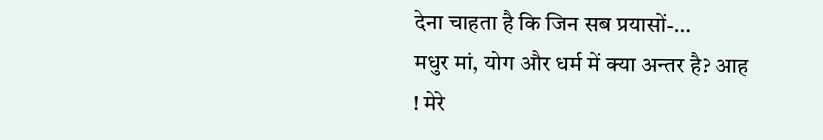देना चाहता है कि जिन सब प्रयासों-…
मधुर मां, योग और धर्म में क्या अन्तर है? आह ! मेरे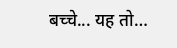बच्चे... यह तो…